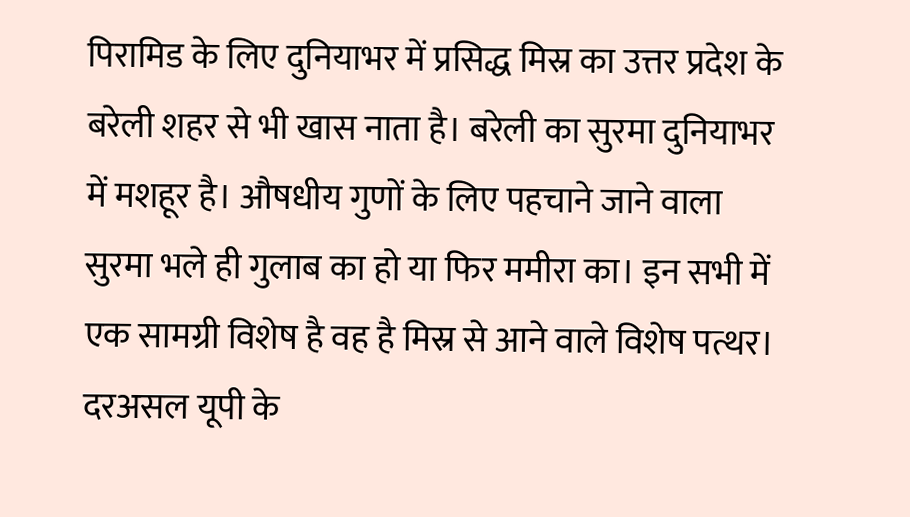पिरामिड के लिए दुनियाभर में प्रसिद्ध मिस्र का उत्तर प्रदेश के बरेली शहर से भी खास नाता है। बरेली का सुरमा दुनियाभर में मशहूर है। औषधीय गुणों के लिए पहचाने जाने वाला सुरमा भले ही गुलाब का हो या फिर ममीरा का। इन सभी में एक सामग्री विशेष है वह है मिस्र से आने वाले विशेष पत्थर।
दरअसल यूपी के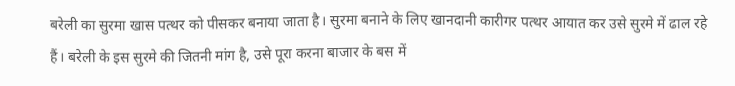बरेली का सुरमा खास पत्थर को पीसकर बनाया जाता है। सुरमा बनाने के लिए खानदानी कारीगर पत्थर आयात कर उसे सुरमे में ढाल रहे हैं। बरेली के इस सुरमे की जितनी मांग है, उसे पूरा करना बाजार के बस में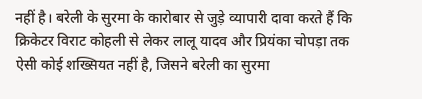नहीं है। बरेली के सुरमा के कारोबार से जुड़े व्यापारी दावा करते हैं कि क्रिकेटर विराट कोहली से लेकर लालू यादव और प्रियंका चोपड़ा तक ऐसी कोई शख्सियत नहीं है, जिसने बरेली का सुरमा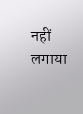नहीं लगाया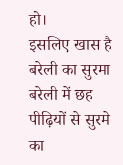हो।
इसलिए खास है बरेली का सुरमा
बरेली में छह पीढ़ियों से सुरमे का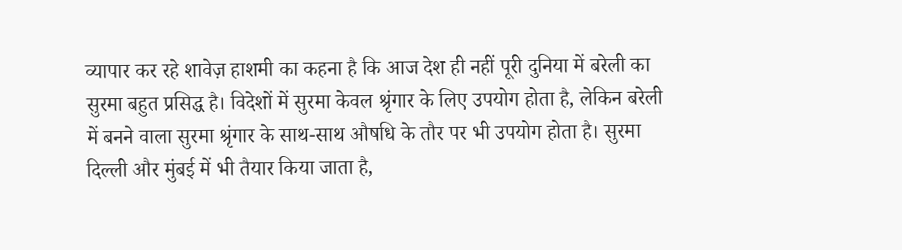व्यापार कर रहे शावेज़ हाशमी का कहना है कि आज देश ही नहीं पूरी दुनिया में बरेली का सुरमा बहुत प्रसिद्ध है। विदेशों में सुरमा केवल श्रृंगार के लिए उपयोग होता है, लेकिन बरेली में बनने वाला सुरमा श्रृंगार के साथ-साथ औषधि के तौर पर भी उपयोग होता है। सुरमा दिल्ली और मुंबई में भी तैयार किया जाता है,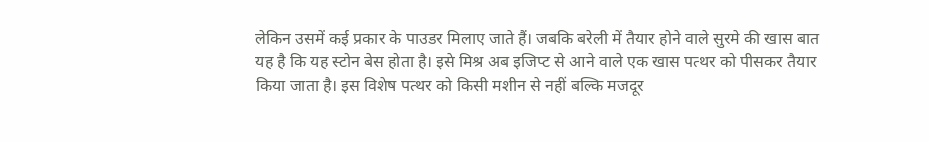लेकिन उसमें कई प्रकार के पाउडर मिलाए जाते हैं। जबकि बरेली में तैयार होने वाले सुरमे की खास बात यह है कि यह स्टोन बेस होता है। इसे मिश्र अब इजिप्ट से आने वाले एक खास पत्थर को पीसकर तैयार किया जाता है। इस विशेष पत्थर को किसी मशीन से नहीं बल्कि मजदूर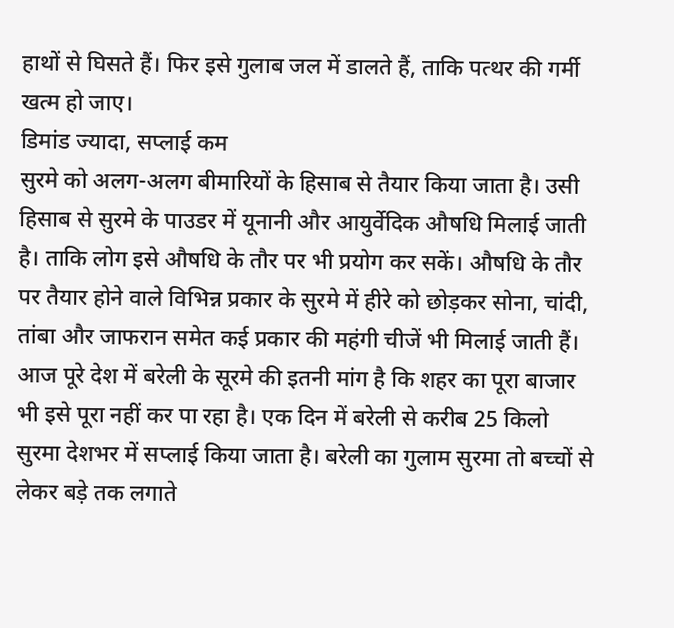हाथों से घिसते हैं। फिर इसे गुलाब जल में डालते हैं, ताकि पत्थर की गर्मी खत्म हो जाए।
डिमांड ज्यादा, सप्लाई कम
सुरमे को अलग-अलग बीमारियों के हिसाब से तैयार किया जाता है। उसी हिसाब से सुरमे के पाउडर में यूनानी और आयुर्वेदिक औषधि मिलाई जाती है। ताकि लोग इसे औषधि के तौर पर भी प्रयोग कर सकें। औषधि के तौर पर तैयार होने वाले विभिन्न प्रकार के सुरमे में हीरे को छोड़कर सोना, चांदी, तांबा और जाफरान समेत कई प्रकार की महंगी चीजें भी मिलाई जाती हैं।
आज पूरे देश में बरेली के सूरमे की इतनी मांग है कि शहर का पूरा बाजार भी इसे पूरा नहीं कर पा रहा है। एक दिन में बरेली से करीब 25 किलो सुरमा देशभर में सप्लाई किया जाता है। बरेली का गुलाम सुरमा तो बच्चों से लेकर बड़े तक लगाते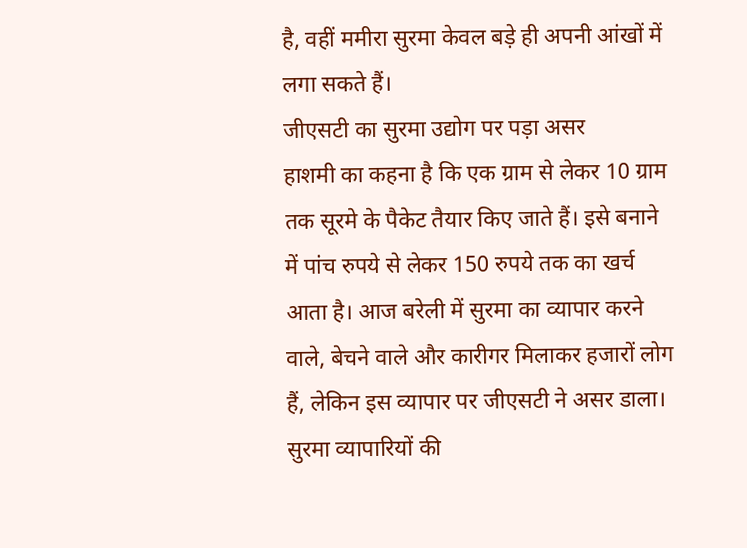है, वहीं ममीरा सुरमा केवल बड़े ही अपनी आंखों में लगा सकते हैं।
जीएसटी का सुरमा उद्योग पर पड़ा असर
हाशमी का कहना है कि एक ग्राम से लेकर 10 ग्राम तक सूरमे के पैकेट तैयार किए जाते हैं। इसे बनाने में पांच रुपये से लेकर 150 रुपये तक का खर्च आता है। आज बरेली में सुरमा का व्यापार करने वाले, बेचने वाले और कारीगर मिलाकर हजारों लोग हैं, लेकिन इस व्यापार पर जीएसटी ने असर डाला। सुरमा व्यापारियों की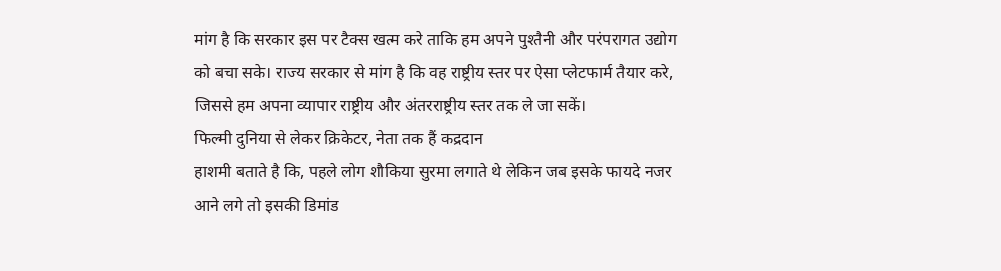मांग है कि सरकार इस पर टैक्स खत्म करे ताकि हम अपने पुश्तैनी और परंपरागत उद्योग को बचा सके। राज्य सरकार से मांग है कि वह राष्ट्रीय स्तर पर ऐसा प्लेटफार्म तैयार करे, जिससे हम अपना व्यापार राष्ट्रीय और अंतरराष्ट्रीय स्तर तक ले जा सकें।
फिल्मी दुनिया से लेकर क्रिकेटर, नेता तक हैं कद्रदान
हाशमी बताते है कि, पहले लोग शौकिया सुरमा लगाते थे लेकिन जब इसके फायदे नजर आने लगे तो इसकी डिमांड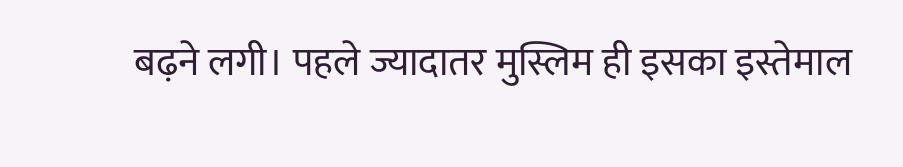बढ़ने लगी। पहले ज्यादातर मुस्लिम ही इसका इस्तेमाल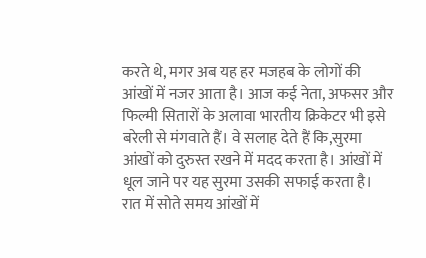करते थे, मगर अब यह हर मजहब के लोगों की आंखों में नजर आता है। आज कई नेता, अफसर और फिल्मी सितारों के अलावा भारतीय क्रिकेटर भी इसे बरेली से मंगवाते हैं। वे सलाह देते हैं कि,सुरमा आंखों को दुरुस्त रखने में मदद करता है। आंखों में धूल जाने पर यह सुरमा उसकी सफाई करता है। रात में सोते समय आंखों में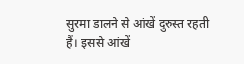सुरमा डालने से आंखें दुरुस्त रहती हैं। इससे आंखें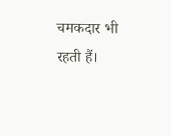चमकदार भी रहती हैं।